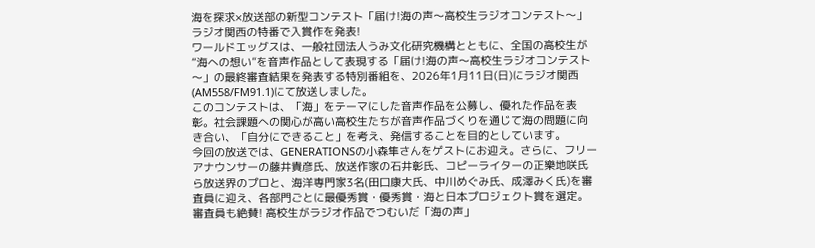海を探求×放送部の新型コンテスト「届け!海の声〜高校生ラジオコンテスト〜」ラジオ関西の特番で入賞作を発表!
ワールドエッグスは、一般社団法人うみ文化研究機構とともに、全国の高校生が“海への想い”を音声作品として表現する「届け!海の声〜高校生ラジオコンテスト〜」の最終審査結果を発表する特別番組を、2026年1月11日(日)にラジオ関西(AM558/FM91.1)にて放送しました。
このコンテストは、「海」をテーマにした音声作品を公募し、優れた作品を表彰。社会課題への関心が高い高校生たちが音声作品づくりを通じて海の問題に向き合い、「自分にできること」を考え、発信することを目的としています。
今回の放送では、GENERATIONSの小森隼さんをゲストにお迎え。さらに、フリーアナウンサーの藤井貴彦氏、放送作家の石井彰氏、コピーライターの正樂地咲氏ら放送界のプロと、海洋専門家3名(田口康大氏、中川めぐみ氏、成澤みく氏)を審査員に迎え、各部門ごとに最優秀賞・優秀賞・海と日本プロジェクト賞を選定。
審査員も絶賛! 高校生がラジオ作品でつむいだ「海の声」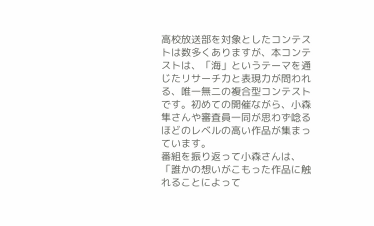高校放送部を対象としたコンテストは数多くありますが、本コンテストは、「海」というテーマを通じたリサーチ力と表現力が問われる、唯一無二の複合型コンテストです。初めての開催ながら、小森隼さんや審査員一同が思わず唸るほどのレベルの高い作品が集まっています。
番組を振り返って小森さんは、
「誰かの想いがこもった作品に触れることによって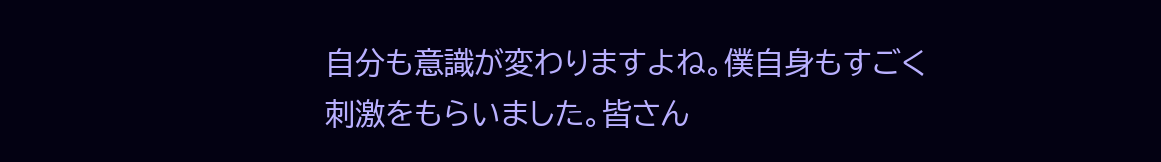自分も意識が変わりますよね。僕自身もすごく刺激をもらいました。皆さん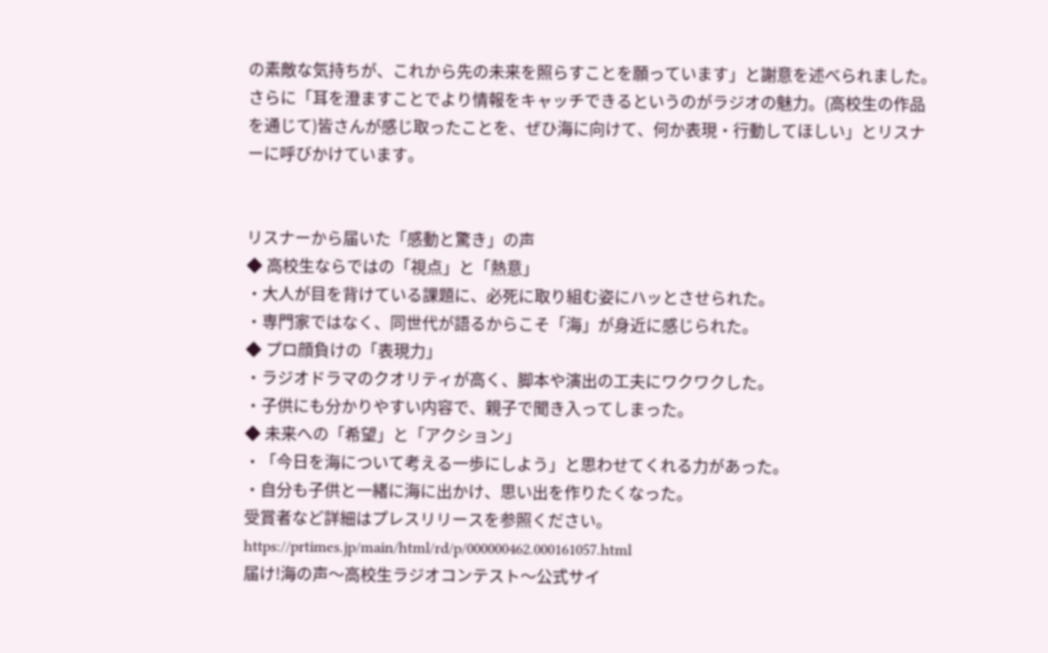の素敵な気持ちが、これから先の未来を照らすことを願っています」と謝意を述べられました。
さらに「耳を澄ますことでより情報をキャッチできるというのがラジオの魅力。(高校生の作品を通じて)皆さんが感じ取ったことを、ぜひ海に向けて、何か表現・行動してほしい」とリスナーに呼びかけています。


リスナーから届いた「感動と驚き」の声
◆ 高校生ならではの「視点」と「熱意」
・大人が目を背けている課題に、必死に取り組む姿にハッとさせられた。
・専門家ではなく、同世代が語るからこそ「海」が身近に感じられた。
◆ プロ顔負けの「表現力」
・ラジオドラマのクオリティが高く、脚本や演出の工夫にワクワクした。
・子供にも分かりやすい内容で、親子で聞き入ってしまった。
◆ 未来への「希望」と「アクション」
・「今日を海について考える一歩にしよう」と思わせてくれる力があった。
・自分も子供と一緒に海に出かけ、思い出を作りたくなった。
受賞者など詳細はプレスリリースを参照ください。
https://prtimes.jp/main/html/rd/p/000000462.000161057.html
届け!海の声〜高校生ラジオコンテスト〜公式サイ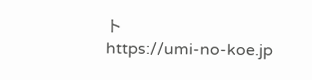ト
https://umi-no-koe.jp